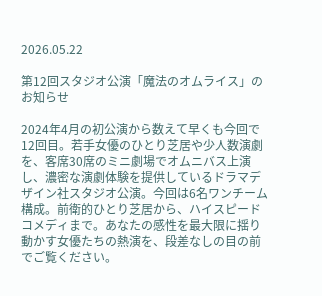2026.05.22

第12回スタジオ公演「魔法のオムライス」のお知らせ

2024年4月の初公演から数えて早くも今回で12回目。若手女優のひとり芝居や少人数演劇を、客席30席のミニ劇場でオムニバス上演し、濃密な演劇体験を提供しているドラマデザイン社スタジオ公演。今回は6名ワンチーム構成。前衛的ひとり芝居から、ハイスピードコメディまで。あなたの感性を最大限に揺り動かす女優たちの熱演を、段差なしの目の前でご覧ください。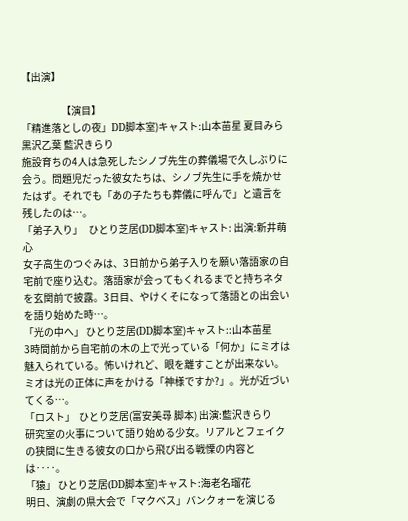【出演】

                    【演目】
「精進落としの夜」DD脚本室)キャスト:山本苗星 夏目みら 黒沢乙葉 藍沢きらり
施設育ちの4人は急死したシノブ先生の葬儀場で久しぶりに会う。問題児だった彼女たちは、シノブ先生に手を焼かせたはず。それでも「あの子たちも葬儀に呼んで」と遺言を残したのは…。
「弟子入り」   ひとり芝居(DD脚本室)キャスト: 出演:新井萌心
女子高生のつぐみは、3日前から弟子入りを願い落語家の自宅前で座り込む。落語家が会ってもくれるまでと持ちネタを玄関前で披露。3日目、やけくそになって落語との出会いを語り始めた時…。
「光の中へ」 ひとり芝居(DD脚本室)キャスト::山本苗星
3時間前から自宅前の木の上で光っている「何か」にミオは魅入られている。怖いけれど、眼を離すことが出来ない。ミオは光の正体に声をかける「神様ですか?」。光が近づいてくる…。
「ロスト」  ひとり芝居(富安美尋 脚本) 出演:藍沢きらり
研究室の火事について語り始める少女。リアルとフェイクの狭間に生きる彼女の口から飛び出る戦慄の内容とは‥‥。
「猿」 ひとり芝居(DD脚本室)キャスト:海老名瑠花
明日、演劇の県大会で「マクベス」バンクォーを演じる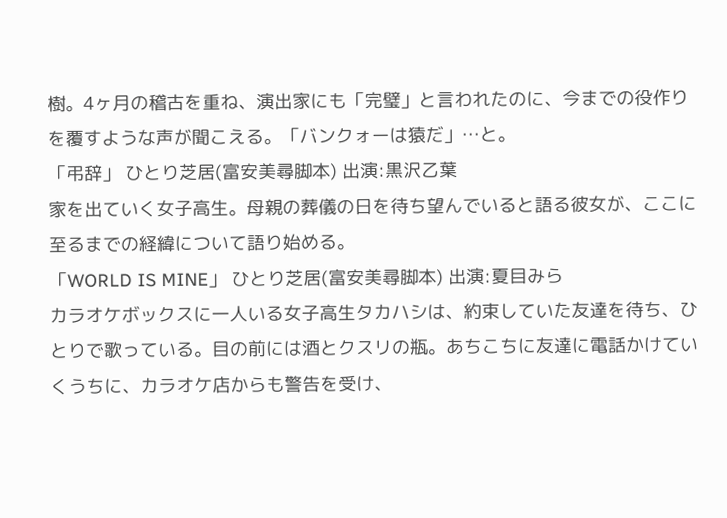樹。4ヶ月の稽古を重ね、演出家にも「完璧」と言われたのに、今までの役作りを覆すような声が聞こえる。「バンクォーは猿だ」…と。
「弔辞」 ひとり芝居(富安美尋脚本) 出演:黒沢乙葉
家を出ていく女子高生。母親の葬儀の日を待ち望んでいると語る彼女が、ここに至るまでの経緯について語り始める。
「WORLD IS MINE」 ひとり芝居(富安美尋脚本) 出演:夏目みら
カラオケボックスに一人いる女子高生タカハシは、約束していた友達を待ち、ひとりで歌っている。目の前には酒とクスリの瓶。あちこちに友達に電話かけていくうちに、カラオケ店からも警告を受け、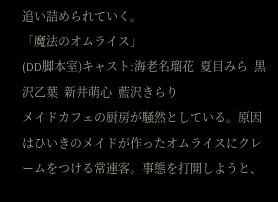追い詰められていく。
「魔法のオムライス」
(DD脚本室)キャスト:海老名瑠花  夏目みら  黒沢乙葉  新井萌心  藍沢きらり
メイドカフェの厨房が騒然としている。原因はひいきのメイドが作ったオムライスにクレームをつける常連客。事態を打開しようと、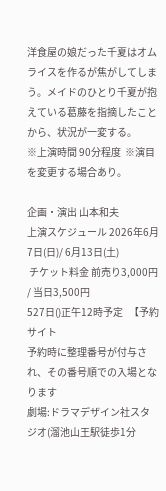洋食屋の娘だった千夏はオムライスを作るが焦がしてしまう。メイドのひとり千夏が抱えている葛藤を指摘したことから、状況が一変する。
※上演時間 90分程度  ※演目を変更する場合あり。

企画・演出 山本和夫
上演スケジュール 2026年6月7日(日)/ 6月13日(土)
 チケット料金 前売り3,000円 / 当日3,500円
527日()正午12時予定   【予約サイト
予約時に整理番号が付与され、その番号順での入場となります
劇場:ドラマデザイン社スタジオ(溜池山王駅徒歩1分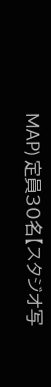MAP) 定員30名【スタジオ写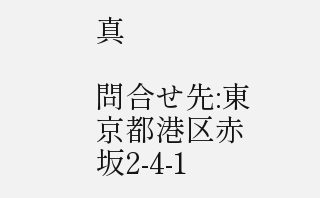真

問合せ先:東京都港区赤坂2-4-1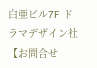白亜ビル7F ドラマデザイン社【お問合せ